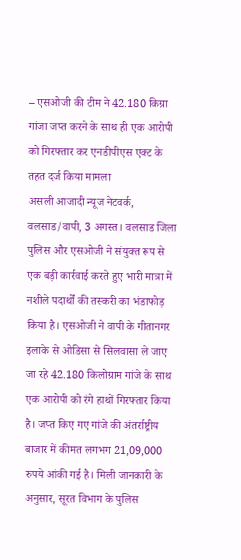– एसओजी की टीम ने 42.180 किग्रा गांजा जप्त करने के साथ ही एक आरोपी को गिरफ्तार कर एनडीपीएस एक्ट के तहत दर्ज किया मामला
असली आजादी न्यूज नेटवर्क, वलसाड/वापी, 3 अगस्त। वलसाड जिला पुलिस और एसओजी ने संयुक्त रूप से एक बड़ी कार्रवाई करते हुए भारी मात्रा में नशीले पदार्थों की तस्करी का भंडाफोड़ किया है। एसओजी ने वापी के गीतानगर इलाके से ओडिसा से सिलवासा ले जाए जा रहे 42.180 किलोग्राम गांजे के साथ एक आरोपी को रंगे हाथों गिरफ्तार किया है। जप्त किए गए गांजे की अंतर्राष्ट्रीय बाजार में कीमत लगभग 21,09,000 रुपये आंकी गई है। मिली जानकारी के अनुसार, सूरत विभाग के पुलिस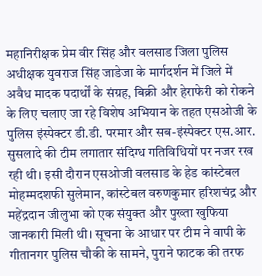महानिरीक्षक प्रेम वीर सिंह और वलसाड जिला पुलिस अधीक्षक युवराज सिंह जाडेजा के मार्गदर्शन में जिले में अवैध मादक पदार्थों के संग्रह, बिक्री और हेराफेरी को रोकने के लिए चलाए जा रहे विशेष अभियान के तहत एसओजी के पुलिस इंस्पेक्टर डी.डी. परमार और सब-इंस्पेक्टर एस.आर. सुसलादे की टीम लगातार संदिग्ध गतिविधियों पर नजर रख रही थी। इसी दौरान एसओजी वलसाड के हेड कांस्टेबल मोहम्मदशफी सुलेमान, कांस्टेबल वरुणकुमार हरिशचंद्र और महेंद्रदान जीलुभा को एक संयुक्त और पुख्ता खुफिया जानकारी मिली थी। सूचना के आधार पर टीम ने वापी के गीतानगर पुलिस चौकी के सामने, पुराने फाटक की तरफ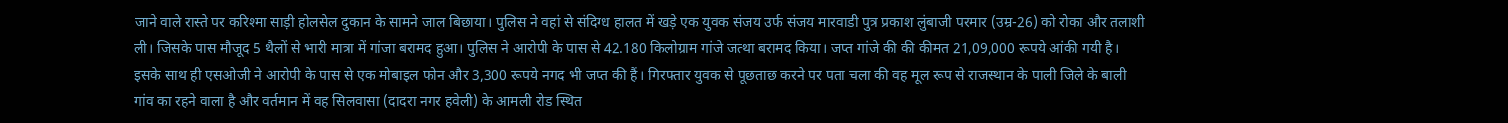जाने वाले रास्ते पर करिश्मा साड़ी होलसेल दुकान के सामने जाल बिछाया। पुलिस ने वहां से संदिग्ध हालत में खड़े एक युवक संजय उर्फ संजय मारवाडी पुत्र प्रकाश लुंबाजी परमार (उम्र-26) को रोका और तलाशी ली। जिसके पास मौजूद 5 थैलों से भारी मात्रा में गांजा बरामद हुआ। पुलिस ने आरोपी के पास से 42.180 किलोग्राम गांजे जत्था बरामद किया। जप्त गांजे की की कीमत 21,09,000 रूपये आंकी गयी है। इसके साथ ही एसओजी ने आरोपी के पास से एक मोबाइल फोन और 3,300 रूपये नगद भी जप्त की हैं। गिरफ्तार युवक से पूछताछ करने पर पता चला की वह मूल रूप से राजस्थान के पाली जिले के बाली गांव का रहने वाला है और वर्तमान में वह सिलवासा (दादरा नगर हवेली) के आमली रोड स्थित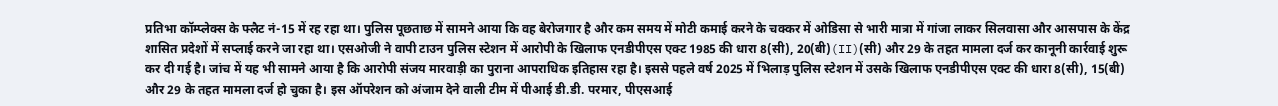प्रतिभा कॉम्प्लेक्स के फ्लैट नं-15 में रह रहा था। पुलिस पूछताछ में सामने आया कि वह बेरोजगार है और कम समय में मोटी कमाई करने के चक्कर में ओडिसा से भारी मात्रा में गांजा लाकर सिलवासा और आसपास के केंद्र शासित प्रदेशों में सप्लाई करने जा रहा था। एसओजी ने वापी टाउन पुलिस स्टेशन में आरोपी के खिलाफ एनडीपीएस एक्ट 1985 की धारा 8(सी), 20(बी)(II)(सी) और 29 के तहत मामला दर्ज कर कानूनी कार्रवाई शुरू कर दी गई है। जांच में यह भी सामने आया है कि आरोपी संजय मारवाड़ी का पुराना आपराधिक इतिहास रहा है। इससे पहले वर्ष 2025 में भिलाड़ पुलिस स्टेशन में उसके खिलाफ एनडीपीएस एक्ट की धारा 8(सी), 15(बी) और 29 के तहत मामला दर्ज हो चुका है। इस ऑपरेशन को अंजाम देने वाली टीम में पीआई डी.डी. परमार, पीएसआई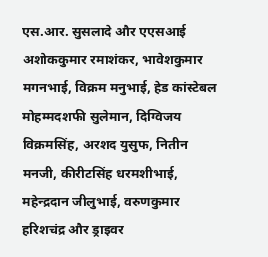एस.आर. सुसलादे और एएसआई अशोककुमार रमाशंकर, भावेशकुमार मगनभाई, विक्रम मनुभाई, हेड कांस्टेबल मोहम्मदशफी सुलेमान, दिग्विजय विक्रमसिंह, अरशद युसुफ, नितीन मनजी, कीरीटसिंह धरमशीभाई, महेन्द्रदान जीलुभाई, वरुणकुमार हरिशचंद्र और ड्राइवर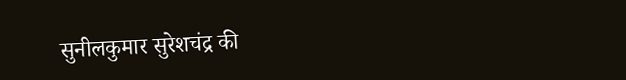सुनीलकुमार सुरेशचंद्र की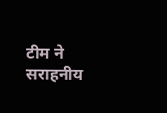टीम ने सराहनीय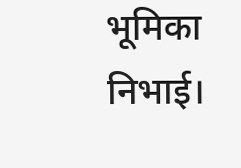भूमिका निभाई।